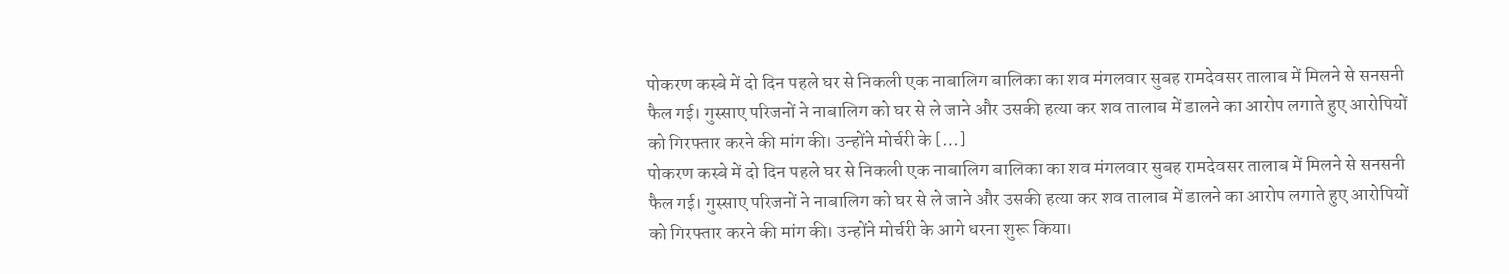पोकरण कस्बे में दो दिन पहले घर से निकली एक नाबालिग बालिका का शव मंगलवार सुबह रामदेवसर तालाब में मिलने से सनसनी फैल गई। गुस्साए परिजनों ने नाबालिग को घर से ले जाने और उसकी हत्या कर शव तालाब में डालने का आरोप लगाते हुए आरोपियों को गिरफ्तार करने की मांग की। उन्होंने मोर्चरी के […]
पोकरण कस्बे में दो दिन पहले घर से निकली एक नाबालिग बालिका का शव मंगलवार सुबह रामदेवसर तालाब में मिलने से सनसनी फैल गई। गुस्साए परिजनों ने नाबालिग को घर से ले जाने और उसकी हत्या कर शव तालाब में डालने का आरोप लगाते हुए आरोपियों को गिरफ्तार करने की मांग की। उन्होंने मोर्चरी के आगे धरना शुरू किया।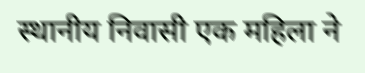स्थानीय निवासी एक महिला ने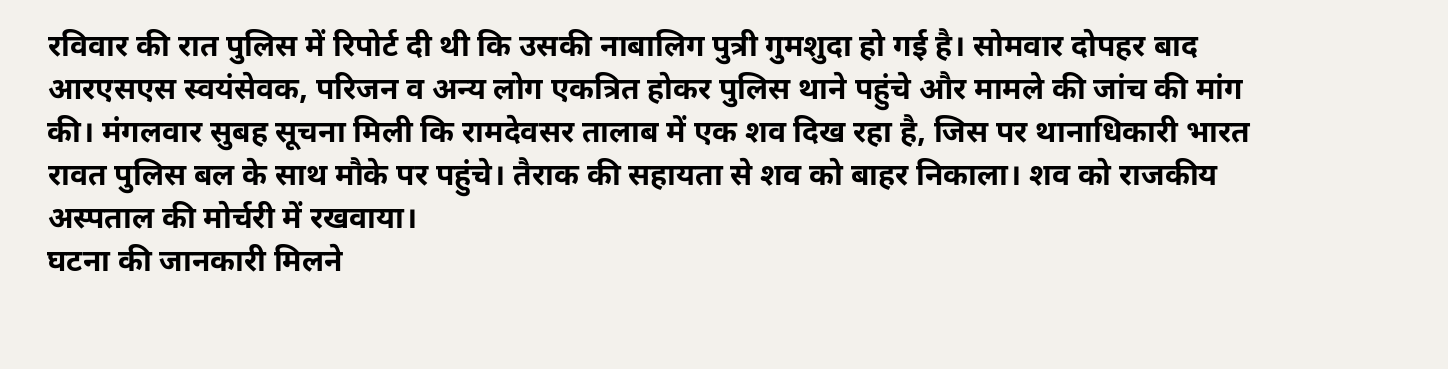रविवार की रात पुलिस में रिपोर्ट दी थी कि उसकी नाबालिग पुत्री गुमशुदा हो गई है। सोमवार दोपहर बाद आरएसएस स्वयंसेवक, परिजन व अन्य लोग एकत्रित होकर पुलिस थाने पहुंचे और मामले की जांच की मांग की। मंगलवार सुबह सूचना मिली कि रामदेवसर तालाब में एक शव दिख रहा है, जिस पर थानाधिकारी भारत रावत पुलिस बल के साथ मौके पर पहुंचे। तैराक की सहायता से शव को बाहर निकाला। शव को राजकीय अस्पताल की मोर्चरी में रखवाया।
घटना की जानकारी मिलने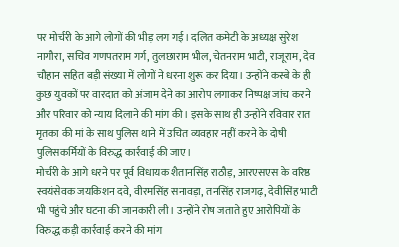पर मोर्चरी के आगे लोगों की भीड़ लग गई। दलित कमेटी के अध्यक्ष सुरेश नागौरा, सचिव गणपतराम गर्ग, तुलछाराम भील, चेतनराम भाटी, राजूराम, देव चौहान सहित बड़ी संख्या में लोगों ने धरना शुरू कर दिया। उन्होंने कस्बे के ही कुछ युवकों पर वारदात को अंजाम देने का आरोप लगाकर निष्पक्ष जांच करने और परिवार को न्याय दिलाने की मांग की। इसके साथ ही उन्होंने रविवार रात मृतका की मां के साथ पुलिस थाने में उचित व्यवहार नहीं करने के दोषी पुलिसकर्मियों के विरुद्ध कार्रवाई की जाए।
मोर्चरी के आगे धरने पर पूर्व विधायक शैतानसिंह राठौड़, आरएसएस के वरिष्ठ स्वयंसेवक जयकिशन दवे, वीरमसिंह सनावड़ा, तनसिंह राजगढ़, देवीसिंह भाटी भी पहुंचे और घटना की जानकारी ली। उन्होंने रोष जताते हुए आरोपियों के विरुद्ध कड़ी कार्रवाई करने की मांग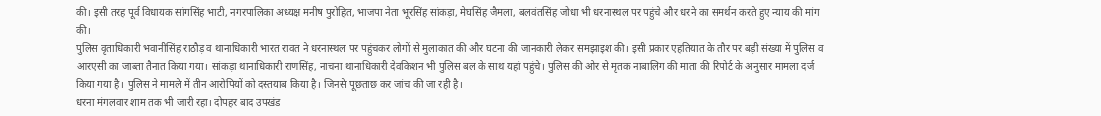की। इसी तरह पूर्व विधायक सांगसिंह भाटी, नगरपालिका अध्यक्ष मनीष पुरोहित, भाजपा नेता भूरसिंह सांकड़ा, मेघसिंह जैमला, बलवंतसिंह जोधा भी धरनास्थल पर पहुंचे और धरने का समर्थन करते हुए न्याय की मांग की।
पुलिस वृताधिकारी भवानीसिंह राठौड़ व थानाधिकारी भारत रावत ने धरनास्थल पर पहुंचकर लोगों से मुलाकात की और घटना की जानकारी लेकर समझाइश की। इसी प्रकार एहतियात के तौर पर बड़ी संख्या में पुलिस व आरएसी का जाब्ता तैनात किया गया। सांकड़ा थानाधिकारी राणसिंह, नाचना थानाधिकारी देवकिशन भी पुलिस बल के साथ यहां पहुंचे। पुलिस की ओर से मृतक नाबालिग की माता की रिपोर्ट के अनुसार मामला दर्ज किया गया है। पुलिस ने मामले में तीन आरोपियों को दस्तयाब किया है। जिनसे पूछताछ कर जांच की जा रही है।
धरना मंगलवार शाम तक भी जारी रहा। दोपहर बाद उपखंड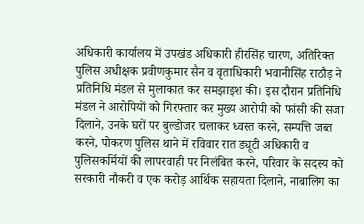अधिकारी कार्यालय में उपखंड अधिकारी हीरसिंह चारण, अतिरिक्त पुलिस अधीक्षक प्रवीणकुमार सैन व वृताधिकारी भवानीसिंह राठौड़ ने प्रतिनिधि मंडल से मुलाकात कर समझाइश की। इस दौरान प्रतिनिधि मंडल ने आरोपियों को गिरफ्तार कर मुख्य आरोपी को फांसी की सजा दिलाने, उनके घरों पर बुल्डोजर चलाकर ध्वस्त करने, सम्पत्ति जब्त करने, पोकरण पुलिस थाने में रविवार रात ड्यूटी अधिकारी व पुलिसकर्मियों की लापरवाही पर निलंबित करने, परिवार के सदस्य को सरकारी नौकरी व एक करोड़ आर्थिक सहायता दिलाने, नाबालिग का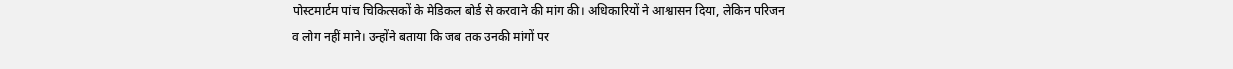पोस्टमार्टम पांच चिकित्सकों के मेडिकल बोर्ड से करवाने की मांग की। अधिकारियों ने आश्वासन दिया, लेकिन परिजन व लोग नहीं माने। उन्होंने बताया कि जब तक उनकी मांगों पर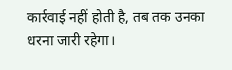कार्रवाई नहीं होती है, तब तक उनका धरना जारी रहेगा।